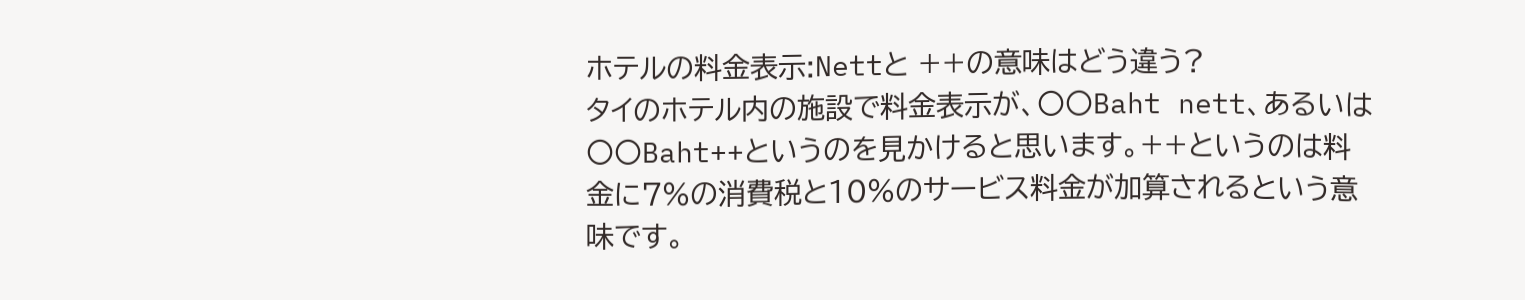ホテルの料金表示:Nettと ++の意味はどう違う?
タイのホテル内の施設で料金表示が、〇〇Baht nett、あるいは〇〇Baht++というのを見かけると思います。++というのは料金に7%の消費税と10%のサービス料金が加算されるという意味です。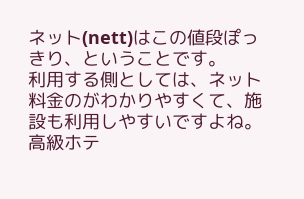ネット(nett)はこの値段ぽっきり、ということです。
利用する側としては、ネット料金のがわかりやすくて、施設も利用しやすいですよね。高級ホテ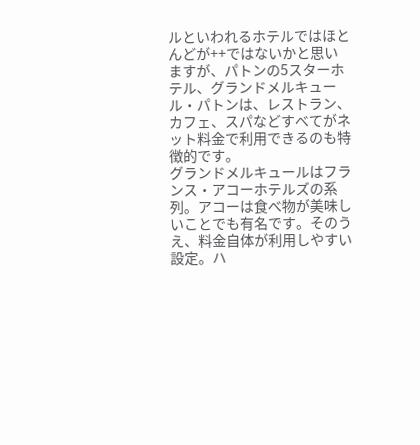ルといわれるホテルではほとんどが++ではないかと思いますが、パトンの5スターホテル、グランドメルキュール・パトンは、レストラン、カフェ、スパなどすべてがネット料金で利用できるのも特徴的です。
グランドメルキュールはフランス・アコーホテルズの系列。アコーは食べ物が美味しいことでも有名です。そのうえ、料金自体が利用しやすい設定。ハ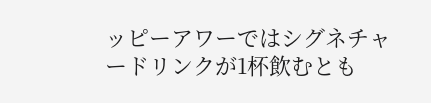ッピーアワーではシグネチャードリンクが1杯飲むとも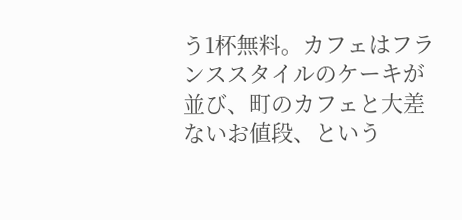う1杯無料。カフェはフランススタイルのケーキが並び、町のカフェと大差ないお値段、という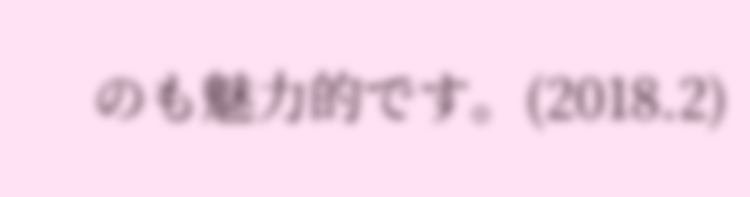のも魅力的です。(2018.2)